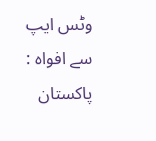وٹس ایپ سے افواہ : پاکستان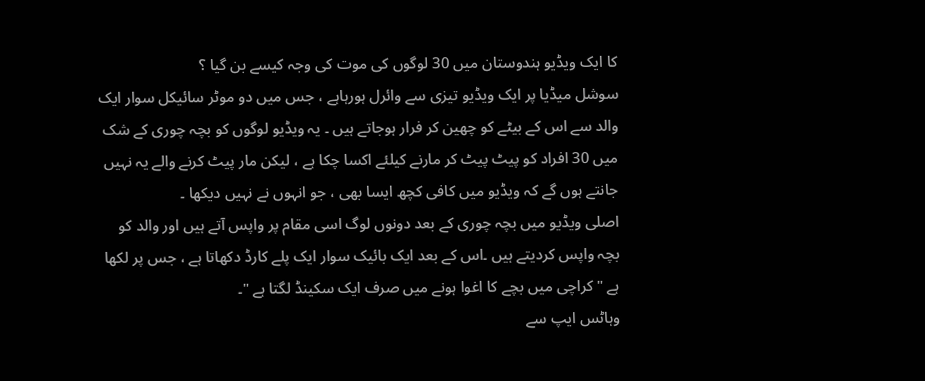کا ایک ویڈیو ہندوستان میں 30 لوگوں کی موت کی وجہ کیسے بن گیا ؟
سوشل میڈیا پر ایک ویڈیو تیزی سے وائرل ہورہاہے ، جس میں دو موٹر سائیکل سوار ایک والد سے اس کے بیٹے کو چھین کر فرار ہوجاتے ہیں ۔ یہ ویڈیو لوگوں کو بچہ چوری کے شک میں 30 افراد کو پیٹ پیٹ کر مارنے کیلئے اکسا چکا ہے ، لیکن مار پیٹ کرنے والے یہ نہیں جانتے ہوں گے کہ ویڈیو میں کافی کچھ ایسا بھی ، جو انہوں نے نہیں دیکھا ۔
اصلی ویڈیو میں بچہ چوری کے بعد دونوں لوگ اسی مقام پر واپس آتے ہیں اور والد کو بچہ واپس کردیتے ہیں ۔اس کے بعد ایک بائیک سوار ایک پلے کارڈ دکھاتا ہے ، جس پر لکھا ہے "کراچی میں بچے کا اغوا ہونے میں صرف ایک سکینڈ لگتا ہے "۔
وہاٹس ایپ سے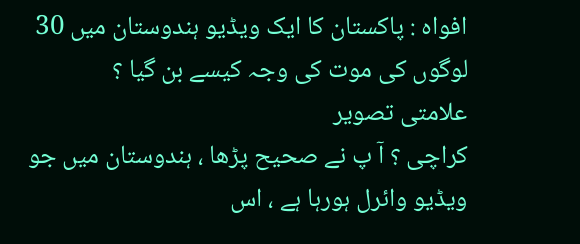افواہ : پاکستان کا ایک ویڈیو ہندوستان میں 30 لوگوں کی موت کی وجہ کیسے بن گیا ؟
علامتی تصویر
کراچی ؟ آ پ نے صحیح پڑھا ، ہندوستان میں جو ویڈیو وائرل ہورہا ہے ، اس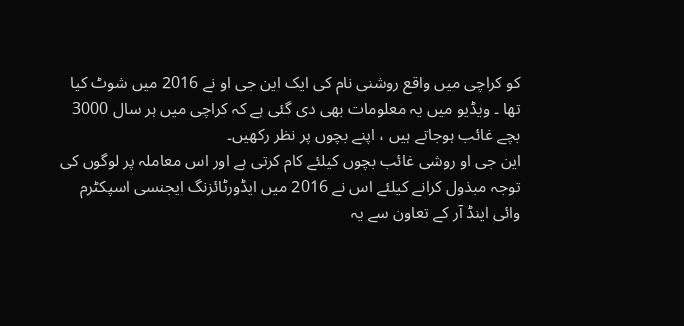کو کراچی میں واقع روشنی نام کی ایک این جی او نے 2016 میں شوٹ کیا تھا ۔ ویڈیو میں یہ معلومات بھی دی گئی ہے کہ کراچی میں ہر سال 3000 بچے غائب ہوجاتے ہیں ، اپنے بچوں پر نظر رکھیں۔
این جی او روشی غائب بچوں کیلئے کام کرتی ہے اور اس معاملہ پر لوگوں کی توجہ مبذول کرانے کیلئے اس نے 2016 میں ایڈورٹائزنگ ایجنسی اسپکٹرم وائی اینڈ آر کے تعاون سے یہ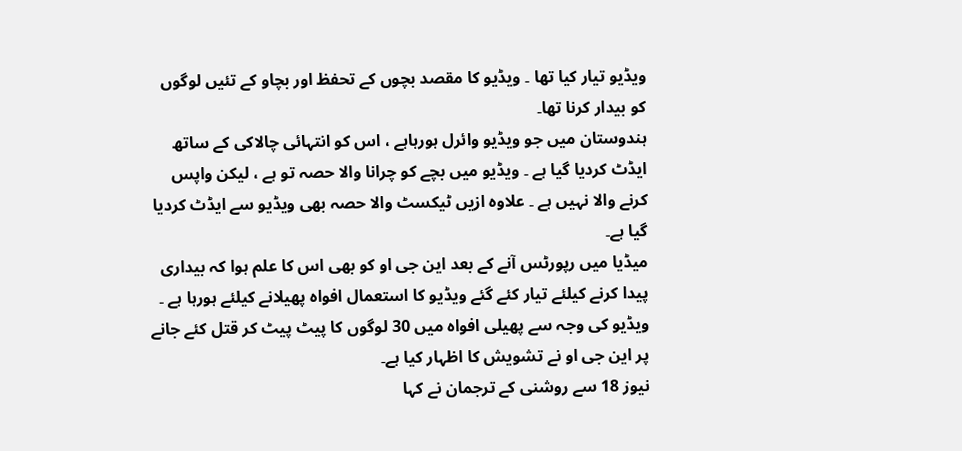ویڈیو تیار کیا تھا ۔ ویڈیو کا مقصد بچوں کے تحفظ اور بچاو کے تئیں لوگوں کو بیدار کرنا تھا۔
ہندوستان میں جو ویڈیو وائرل ہورہاہے ، اس کو انتہائی چالاکی کے ساتھ ایڈٹ کردیا گیا ہے ۔ ویڈیو میں بچے کو چرانا والا حصہ تو ہے ، لیکن واپس کرنے والا نہیں ہے ۔ علاوہ ازیں ٹیکسٹ والا حصہ بھی ویڈیو سے ایڈٹ کردیا گیا ہے۔
میڈیا میں رپورٹس آنے کے بعد این جی او کو بھی اس کا علم ہوا کہ بیداری پیدا کرنے کیلئے تیار کئے گئے ویڈیو کا استعمال افواہ پھیلانے کیلئے ہورہا ہے ۔ ویڈیو کی وجہ سے پھیلی افواہ میں 30 لوگوں کا پیٹ پیٹ کر قتل کئے جانے پر این جی او نے تشویش کا اظہار کیا ہے۔
نیوز 18 سے روشنی کے ترجمان نے کہا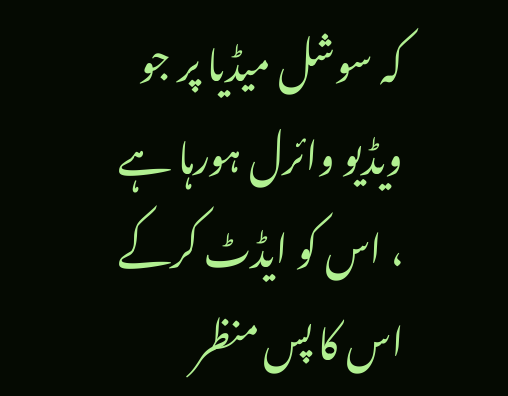کہ سوشل میڈیا پر جو ویڈیو وائرل ہورہا ہے ، اس کو ایڈٹ کرکے اس کا پس منظر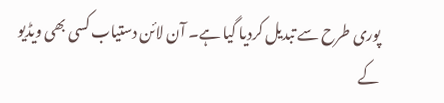پوری طرح سے تبدیل کردیا گیا ہے۔ آن لائن دستیاب کسی بھی ویڈیو کے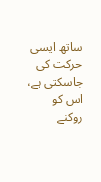ساتھ ایسی حرکت کی جاسکتی ہے، اس کو روکنے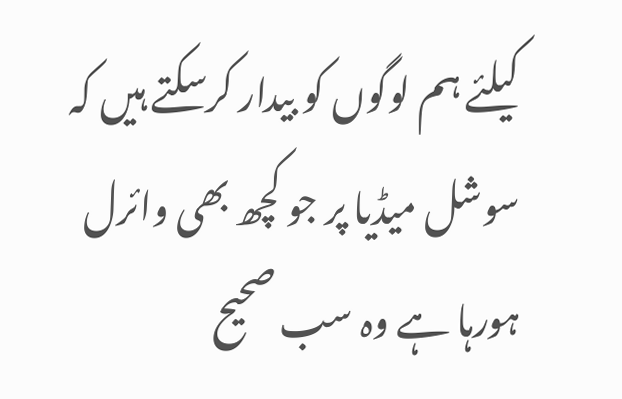کیلئے ہم لوگوں کو بیدار کرسکتے ہیں کہ سوشل میڈیا پر جو کچھ بھی وائرل ہورہا ہے وہ سب صحیح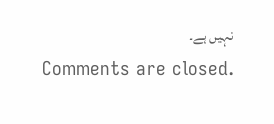نہیں ہے۔
Comments are closed.